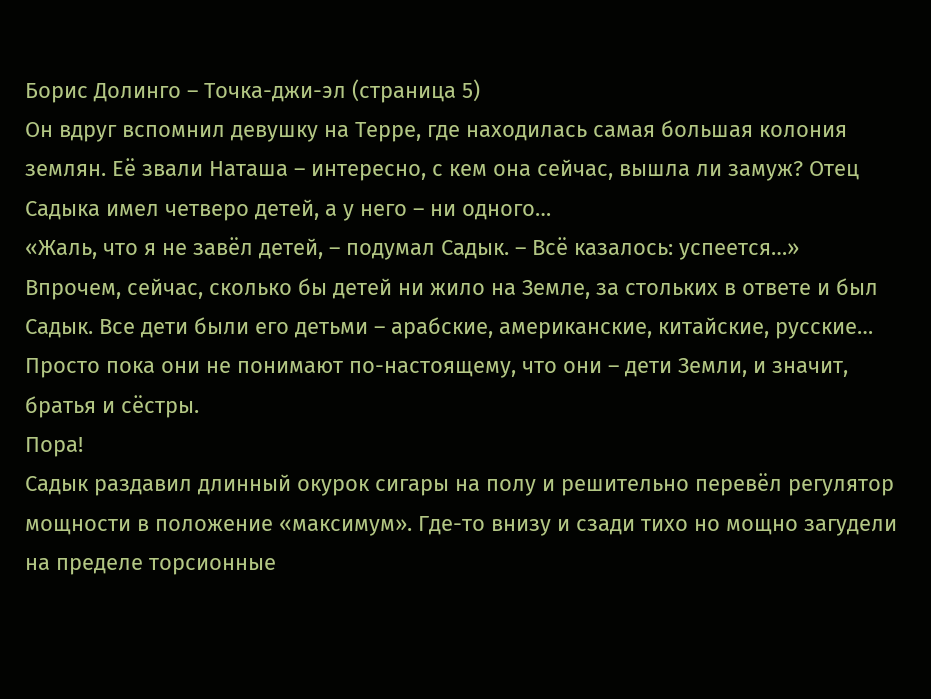Борис Долинго – Точка-джи-эл (страница 5)
Он вдруг вспомнил девушку на Терре, где находилась самая большая колония землян. Её звали Наташа – интересно, с кем она сейчас, вышла ли замуж? Отец Садыка имел четверо детей, а у него – ни одного…
«Жаль, что я не завёл детей, – подумал Садык. – Всё казалось: успеется…»
Впрочем, сейчас, сколько бы детей ни жило на Земле, за стольких в ответе и был Садык. Все дети были его детьми – арабские, американские, китайские, русские… Просто пока они не понимают по-настоящему, что они – дети Земли, и значит, братья и сёстры.
Пора!
Садык раздавил длинный окурок сигары на полу и решительно перевёл регулятор мощности в положение «максимум». Где-то внизу и сзади тихо но мощно загудели на пределе торсионные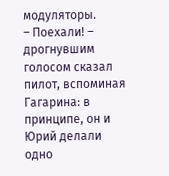модуляторы.
– Поехали! – дрогнувшим голосом сказал пилот, вспоминая Гагарина: в принципе, он и Юрий делали одно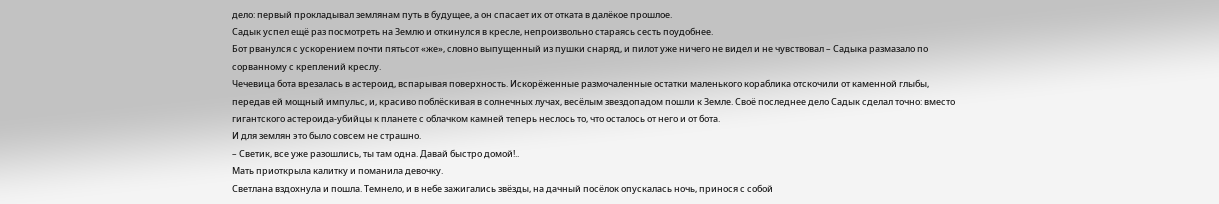дело: первый прокладывал землянам путь в будущее, а он спасает их от отката в далёкое прошлое.
Садык успел ещё раз посмотреть на Землю и откинулся в кресле, непроизвольно стараясь сесть поудобнее.
Бот рванулся с ускорением почти пятьсот «же», словно выпущенный из пушки снаряд, и пилот уже ничего не видел и не чувствовал – Садыка размазало по сорванному с креплений креслу.
Чечевица бота врезалась в астероид, вспарывая поверхность. Искорёженные размочаленные остатки маленького кораблика отскочили от каменной глыбы, передав ей мощный импульс, и, красиво поблёскивая в солнечных лучах, весёлым звездопадом пошли к Земле. Своё последнее дело Садык сделал точно: вместо гигантского астероида-убийцы к планете с облачком камней теперь неслось то, что осталось от него и от бота.
И для землян это было совсем не страшно.
– Светик, все уже разошлись, ты там одна. Давай быстро домой!..
Мать приоткрыла калитку и поманила девочку.
Светлана вздохнула и пошла. Темнело, и в небе зажигались звёзды, на дачный посёлок опускалась ночь, принося с собой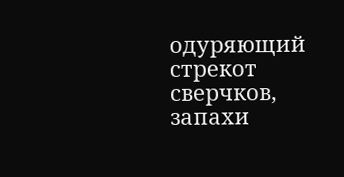одуряющий стрекот сверчков, запахи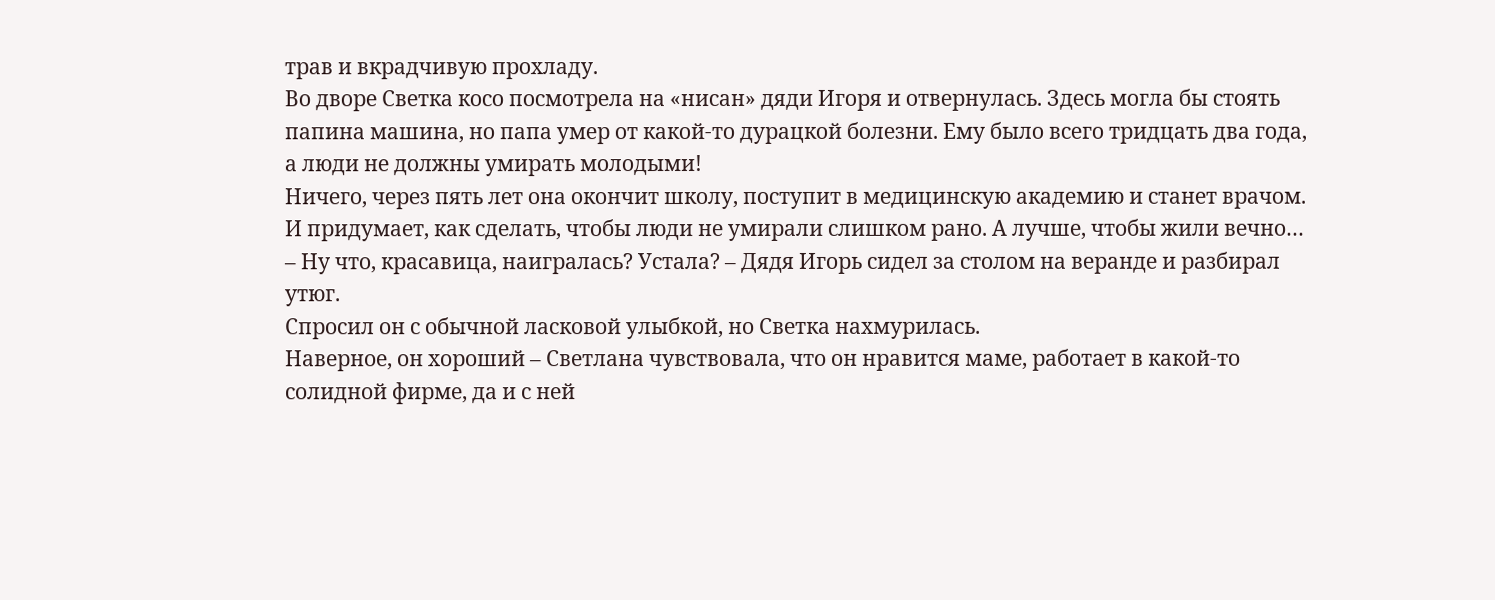трав и вкрадчивую прохладу.
Во дворе Светка косо посмотрела на «нисан» дяди Игоря и отвернулась. Здесь могла бы стоять папина машина, но папа умер от какой-то дурацкой болезни. Ему было всего тридцать два года, а люди не должны умирать молодыми!
Ничего, через пять лет она окончит школу, поступит в медицинскую академию и станет врачом. И придумает, как сделать, чтобы люди не умирали слишком рано. А лучше, чтобы жили вечно…
– Ну что, красавица, наигралась? Устала? – Дядя Игорь сидел за столом на веранде и разбирал утюг.
Спросил он с обычной ласковой улыбкой, но Светка нахмурилась.
Наверное, он хороший – Светлана чувствовала, что он нравится маме, работает в какой-то солидной фирме, да и с ней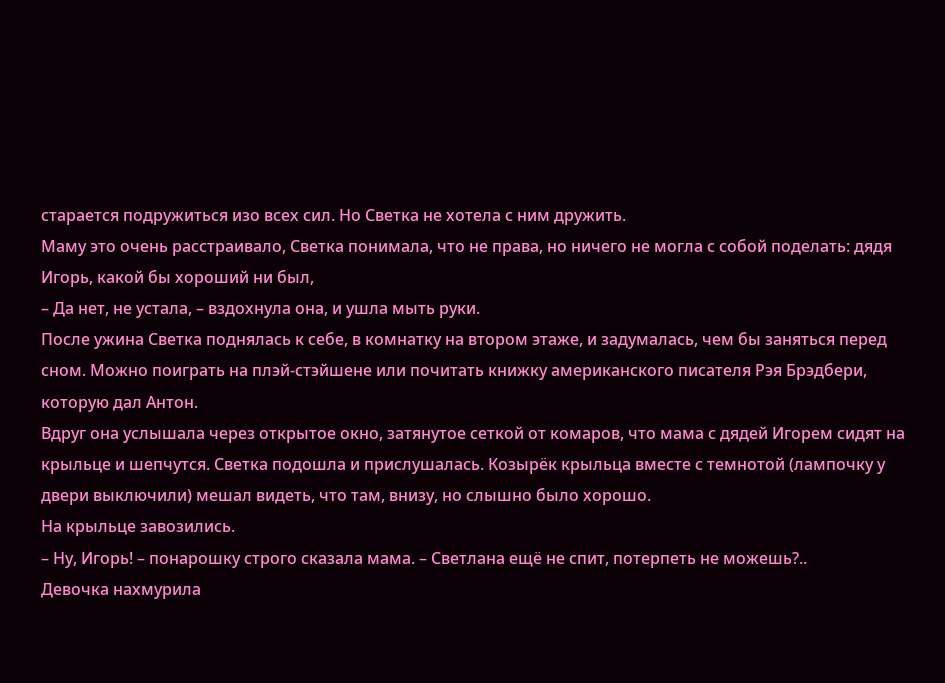старается подружиться изо всех сил. Но Светка не хотела с ним дружить.
Маму это очень расстраивало, Светка понимала, что не права, но ничего не могла с собой поделать: дядя Игорь, какой бы хороший ни был,
– Да нет, не устала, – вздохнула она, и ушла мыть руки.
После ужина Светка поднялась к себе, в комнатку на втором этаже, и задумалась, чем бы заняться перед сном. Можно поиграть на плэй-стэйшене или почитать книжку американского писателя Рэя Брэдбери, которую дал Антон.
Вдруг она услышала через открытое окно, затянутое сеткой от комаров, что мама с дядей Игорем сидят на крыльце и шепчутся. Светка подошла и прислушалась. Козырёк крыльца вместе с темнотой (лампочку у двери выключили) мешал видеть, что там, внизу, но слышно было хорошо.
На крыльце завозились.
– Ну, Игорь! – понарошку строго сказала мама. – Светлана ещё не спит, потерпеть не можешь?..
Девочка нахмурила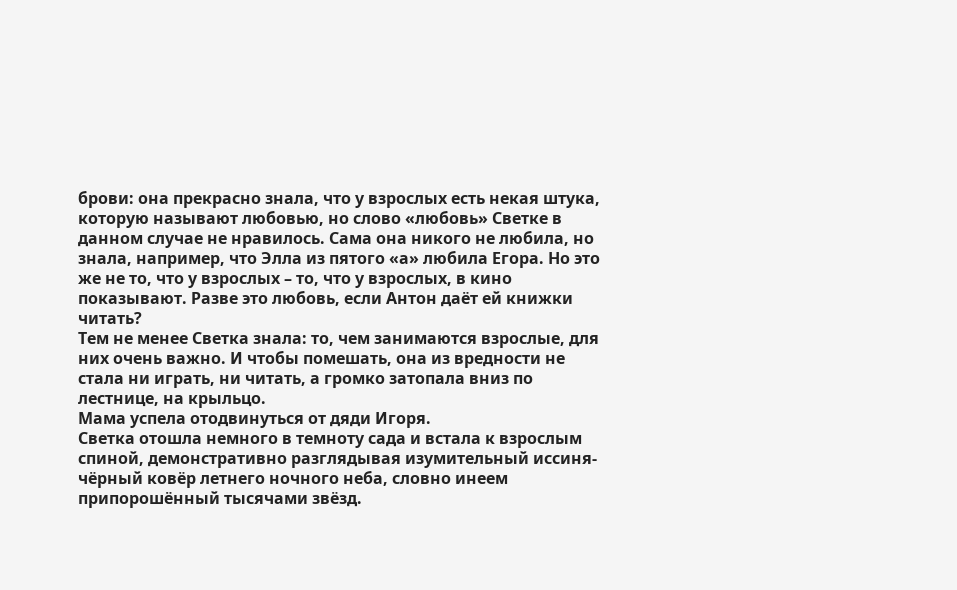брови: она прекрасно знала, что у взрослых есть некая штука, которую называют любовью, но слово «любовь» Светке в данном случае не нравилось. Сама она никого не любила, но знала, например, что Элла из пятого «а» любила Егора. Но это же не то, что у взрослых – то, что у взрослых, в кино показывают. Разве это любовь, если Антон даёт ей книжки читать?
Тем не менее Светка знала: то, чем занимаются взрослые, для них очень важно. И чтобы помешать, она из вредности не стала ни играть, ни читать, а громко затопала вниз по лестнице, на крыльцо.
Мама успела отодвинуться от дяди Игоря.
Светка отошла немного в темноту сада и встала к взрослым спиной, демонстративно разглядывая изумительный иссиня-чёрный ковёр летнего ночного неба, словно инеем припорошённый тысячами звёзд.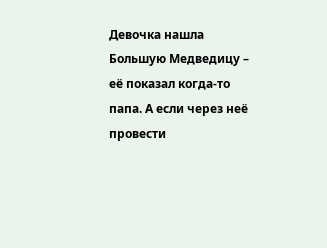Девочка нашла Большую Медведицу – её показал когда-то папа. А если через неё провести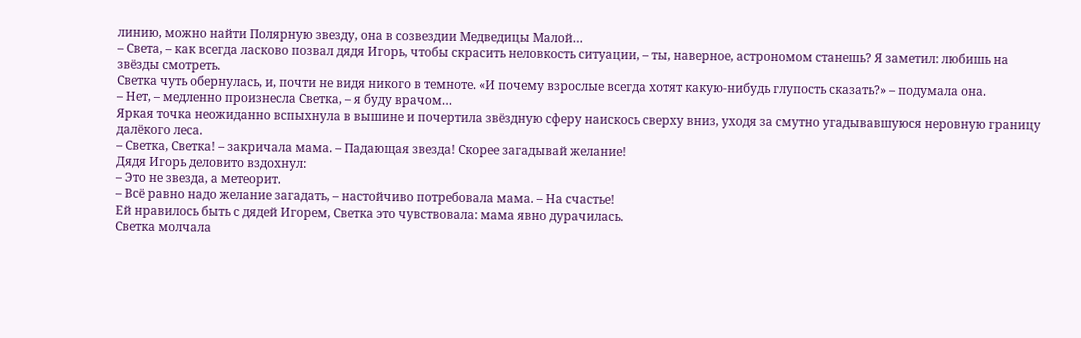линию, можно найти Полярную звезду, она в созвездии Медведицы Малой…
– Света, – как всегда ласково позвал дядя Игорь, чтобы скрасить неловкость ситуации, – ты, наверное, астрономом станешь? Я заметил: любишь на звёзды смотреть.
Светка чуть обернулась, и, почти не видя никого в темноте. «И почему взрослые всегда хотят какую-нибудь глупость сказать?» – подумала она.
– Нет, – медленно произнесла Светка, – я буду врачом…
Яркая точка неожиданно вспыхнула в вышине и почертила звёздную сферу наискось сверху вниз, уходя за смутно угадывавшуюся неровную границу далёкого леса.
– Светка, Светка! – закричала мама. – Падающая звезда! Скорее загадывай желание!
Дядя Игорь деловито вздохнул:
– Это не звезда, а метеорит.
– Всё равно надо желание загадать, – настойчиво потребовала мама. – На счастье!
Ей нравилось быть с дядей Игорем, Светка это чувствовала: мама явно дурачилась.
Светка молчала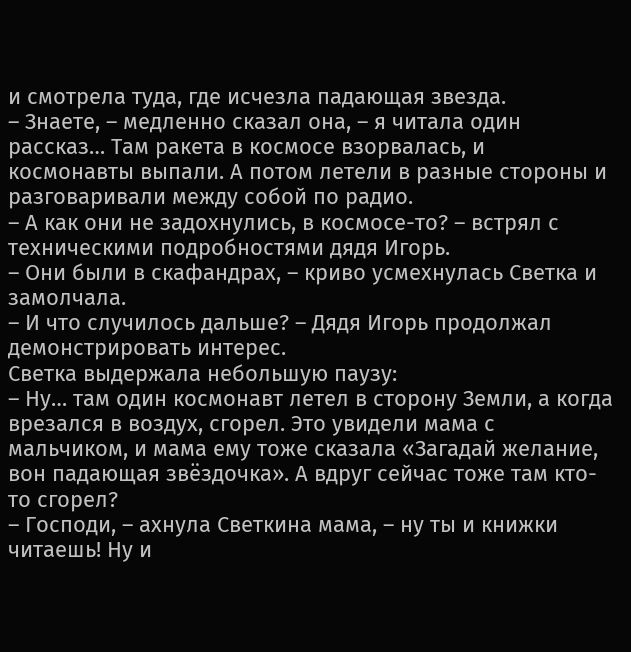и смотрела туда, где исчезла падающая звезда.
– Знаете, – медленно сказал она, – я читала один рассказ… Там ракета в космосе взорвалась, и космонавты выпали. А потом летели в разные стороны и разговаривали между собой по радио.
– А как они не задохнулись, в космосе-то? – встрял с техническими подробностями дядя Игорь.
– Они были в скафандрах, – криво усмехнулась Светка и замолчала.
– И что случилось дальше? – Дядя Игорь продолжал демонстрировать интерес.
Светка выдержала небольшую паузу:
– Ну… там один космонавт летел в сторону Земли, а когда врезался в воздух, сгорел. Это увидели мама с мальчиком, и мама ему тоже сказала «Загадай желание, вон падающая звёздочка». А вдруг сейчас тоже там кто-то сгорел?
– Господи, – ахнула Светкина мама, – ну ты и книжки читаешь! Ну и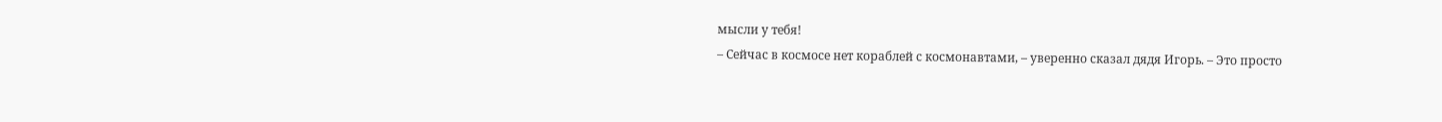мысли у тебя!
– Сейчас в космосе нет кораблей с космонавтами, – уверенно сказал дядя Игорь. – Это просто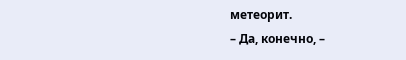метеорит.
– Да, конечно, –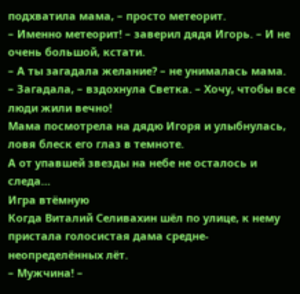подхватила мама, – просто метеорит.
– Именно метеорит! – заверил дядя Игорь. – И не очень большой, кстати.
– А ты загадала желание? – не унималась мама.
– Загадала, – вздохнула Светка. – Хочу, чтобы все люди жили вечно!
Мама посмотрела на дядю Игоря и улыбнулась, ловя блеск его глаз в темноте.
А от упавшей звезды на небе не осталось и следа…
Игра втёмную
Когда Виталий Селивахин шёл по улице, к нему пристала голосистая дама средне-неопределённых лёт.
– Мужчина! –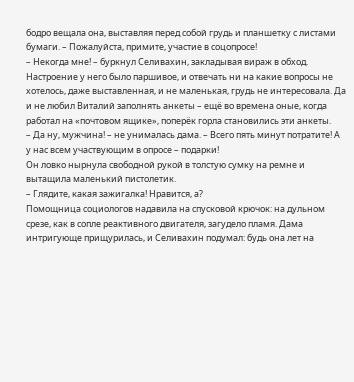бодро вещала она, выставляя перед собой грудь и планшетку с листами бумаги. – Пожалуйста, примите, участие в соцопросе!
– Некогда мне! – буркнул Селивахин, закладывая вираж в обход.
Настроение у него было паршивое, и отвечать ни на какие вопросы не хотелось, даже выставленная, и не маленькая, грудь не интересовала. Да и не любил Виталий заполнять анкеты – ещё во времена оные, когда работал на «почтовом ящике», поперёк горла становились эти анкеты.
– Да ну, мужчина! – не унималась дама. – Всего пять минут потратите! А у нас всем участвующим в опросе – подарки!
Он ловко нырнула свободной рукой в толстую сумку на ремне и вытащила маленький пистолетик.
– Глядите, какая зажигалка! Нравится, а?
Помощница социологов надавила на спусковой крючок: на дульном срезе, как в сопле реактивного двигателя, загудело пламя. Дама интригующе прищурилась, и Селивахин подумал: будь она лет на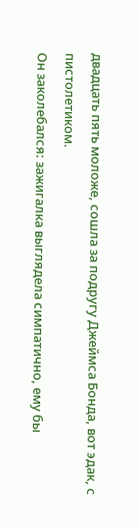двадцать пять моложе, сошла за подругу Джеймса Бонда, вот эдак, с пистолетиком.
Он заколебался: зажигалка выглядела симпатично, ему бы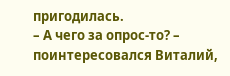пригодилась.
– А чего за опрос-то? – поинтересовался Виталий,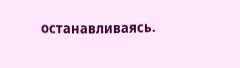останавливаясь.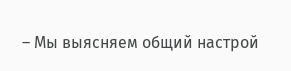– Мы выясняем общий настрой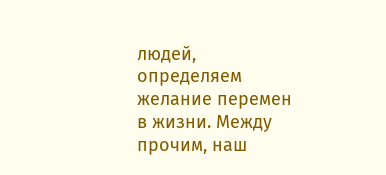людей, определяем желание перемен в жизни. Между прочим, наш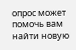опрос может помочь вам найти новую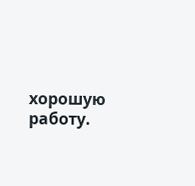хорошую работу.